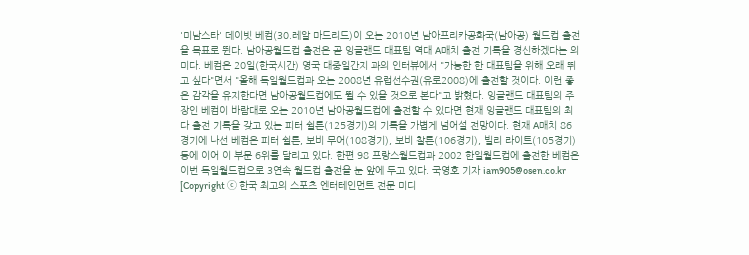'미남스타' 데이빗 베컴(30.레알 마드리드)이 오는 2010년 남아프리카공화국(남아공) 월드컵 출전을 목표로 뛴다. 남아공월드컵 출전은 곧 잉글랜드 대표팀 역대 A매치 출전 기록을 경신하겠다는 의미다. 베컴은 20일(한국시간) 영국 대중일간지 과의 인터뷰에서 "가능한 한 대표팀을 위해 오래 뛰고 싶다"면서 "올해 독일월드컵과 오는 2008년 유럽선수권(유로2008)에 출전할 것이다. 이런 좋은 감각을 유지한다면 남아공월드컵에도 뛸 수 있을 것으로 본다"고 밝혔다. 잉글랜드 대표팀의 주장인 베컴이 바람대로 오는 2010년 남아공월드컵에 출전할 수 있다면 현재 잉글랜드 대표팀의 최다 출전 기록을 갖고 있는 피터 쉴튼(125경기)의 기록을 가볍게 넘어설 전망이다. 현재 A매치 86경기에 나선 베컴은 피터 쉴튼, 보비 무어(108경기), 보비 찰튼(106경기), 빌리 라이트(105경기) 등에 이어 이 부문 6위를 달리고 있다. 한편 98 프랑스월드컵과 2002 한일월드컵에 출전한 베컴은 이번 독일월드컵으로 3연속 월드컵 출전을 눈 앞에 두고 있다. 국영호 기자 iam905@osen.co.kr [Copyright ⓒ 한국 최고의 스포츠 엔터테인먼트 전문 미디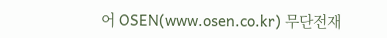어 OSEN(www.osen.co.kr) 무단전재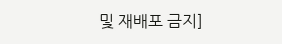및 재배포 금지]